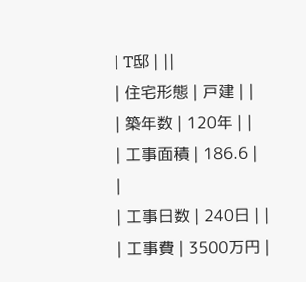| T邸 | ||
| 住宅形態 | 戸建 | |
| 築年数 | 120年 | |
| 工事面積 | 186.6 |
|
| 工事日数 | 240日 | |
| 工事費 | 3500万円 |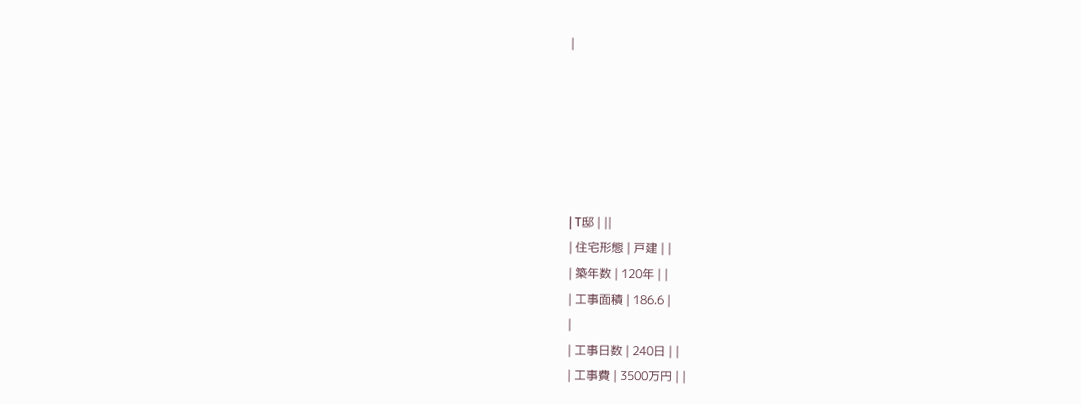|






| T邸 | ||
| 住宅形態 | 戸建 | |
| 築年数 | 120年 | |
| 工事面積 | 186.6 |
|
| 工事日数 | 240日 | |
| 工事費 | 3500万円 | |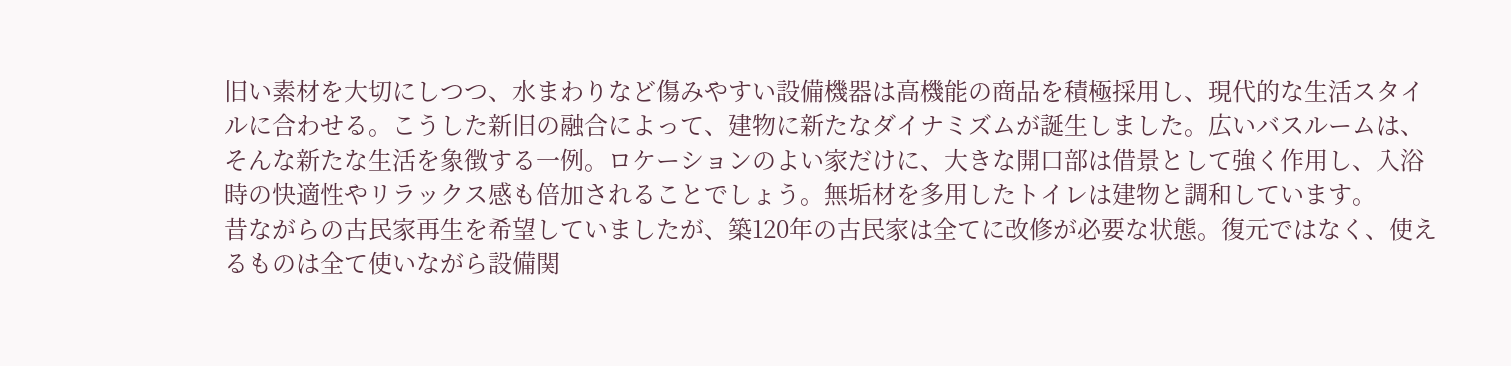旧い素材を大切にしつつ、水まわりなど傷みやすい設備機器は高機能の商品を積極採用し、現代的な生活スタイルに合わせる。こうした新旧の融合によって、建物に新たなダイナミズムが誕生しました。広いバスルームは、そんな新たな生活を象徴する一例。ロケーションのよい家だけに、大きな開口部は借景として強く作用し、入浴時の快適性やリラックス感も倍加されることでしょう。無垢材を多用したトイレは建物と調和しています。
昔ながらの古民家再生を希望していましたが、築120年の古民家は全てに改修が必要な状態。復元ではなく、使えるものは全て使いながら設備関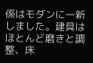係はモダンに一新しました。建具はほとんど磨きと調整、床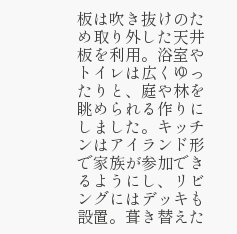板は吹き抜けのため取り外した天井板を利用。浴室やトイレは広くゆったりと、庭や林を眺められる作りにしました。キッチンはアイランド形で家族が参加できるようにし、リビングにはデッキも設置。葺き替えた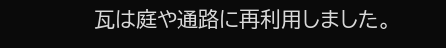瓦は庭や通路に再利用しました。